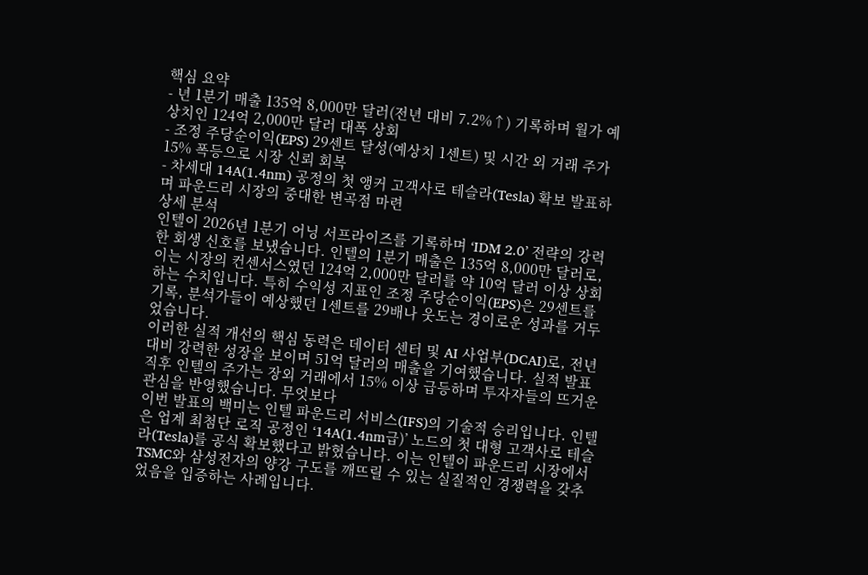핵심 요약
- 년 1분기 매출 135억 8,000만 달러(전년 대비 7.2%↑) 기록하며 월가 예상치인 124억 2,000만 달러 대폭 상회
- 조정 주당순이익(EPS) 29센트 달성(예상치 1센트) 및 시간 외 거래 주가 15% 폭등으로 시장 신뢰 회복
- 차세대 14A(1.4nm) 공정의 첫 앵커 고객사로 테슬라(Tesla) 확보 발표하며 파운드리 시장의 중대한 변곡점 마련
상세 분석
인텔이 2026년 1분기 어닝 서프라이즈를 기록하며 ‘IDM 2.0’ 전략의 강력한 회생 신호를 보냈습니다. 인텔의 1분기 매출은 135억 8,000만 달러로, 이는 시장의 컨센서스였던 124억 2,000만 달러를 약 10억 달러 이상 상회하는 수치입니다. 특히 수익성 지표인 조정 주당순이익(EPS)은 29센트를 기록, 분석가들이 예상했던 1센트를 29배나 웃도는 경이로운 성과를 거두었습니다.
이러한 실적 개선의 핵심 동력은 데이터 센터 및 AI 사업부(DCAI)로, 전년 대비 강력한 성장을 보이며 51억 달러의 매출을 기여했습니다. 실적 발표 직후 인텔의 주가는 장외 거래에서 15% 이상 급등하며 투자자들의 뜨거운 관심을 반영했습니다. 무엇보다
이번 발표의 백미는 인텔 파운드리 서비스(IFS)의 기술적 승리입니다. 인텔은 업계 최첨단 로직 공정인 ‘14A(1.4nm급)’ 노드의 첫 대형 고객사로 테슬라(Tesla)를 공식 확보했다고 밝혔습니다. 이는 인텔이 파운드리 시장에서 TSMC와 삼성전자의 양강 구도를 깨뜨릴 수 있는 실질적인 경쟁력을 갖추었음을 입증하는 사례입니다.